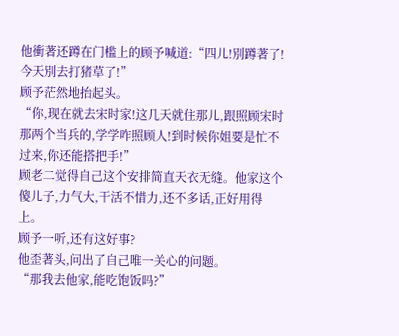他衝著还蹲在门槛上的顾予喊道:“四儿!別蹲著了!今天別去打猪草了!”
顾予茫然地抬起头。
“你,现在就去宋时家!这几天就住那儿,跟照顾宋时那两个当兵的,学学咋照顾人!到时候你姐要是忙不过来,你还能搭把手!”
顾老二觉得自己这个安排简直天衣无缝。他家这个傻儿子,力气大,干活不惜力,还不多话,正好用得上。
顾予一听,还有这好事?
他歪著头,问出了自己唯一关心的问题。
“那我去他家,能吃饱饭吗?”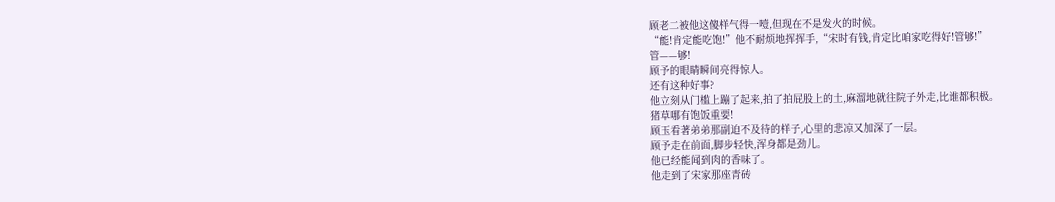顾老二被他这傻样气得一噎,但现在不是发火的时候。
“能!肯定能吃饱!”他不耐烦地挥挥手,“宋时有钱,肯定比咱家吃得好!管够!”
管——够!
顾予的眼睛瞬间亮得惊人。
还有这种好事?
他立刻从门槛上蹦了起来,拍了拍屁股上的土,麻溜地就往院子外走,比谁都积极。
猪草哪有饱饭重要!
顾玉看著弟弟那副迫不及待的样子,心里的悲凉又加深了一层。
顾予走在前面,脚步轻快,浑身都是劲儿。
他已经能闻到肉的香味了。
他走到了宋家那座青砖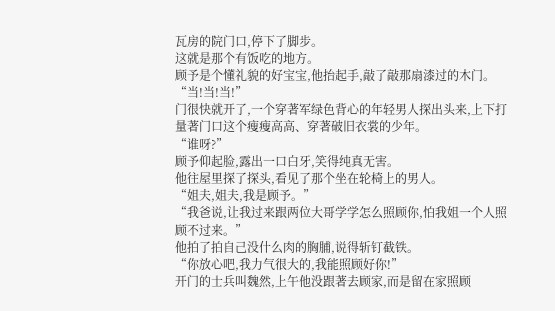瓦房的院门口,停下了脚步。
这就是那个有饭吃的地方。
顾予是个懂礼貌的好宝宝,他抬起手,敲了敲那扇漆过的木门。
“当!当!当!”
门很快就开了,一个穿著军绿色背心的年轻男人探出头来,上下打量著门口这个瘦瘦高高、穿著破旧衣裳的少年。
“谁呀?”
顾予仰起脸,露出一口白牙,笑得纯真无害。
他往屋里探了探头,看见了那个坐在轮椅上的男人。
“姐夫,姐夫,我是顾予。”
“我爸说,让我过来跟两位大哥学学怎么照顾你,怕我姐一个人照顾不过来。”
他拍了拍自己没什么肉的胸脯,说得斩钉截铁。
“你放心吧,我力气很大的,我能照顾好你!”
开门的士兵叫魏然,上午他没跟著去顾家,而是留在家照顾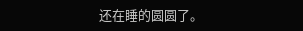还在睡的圆圆了。